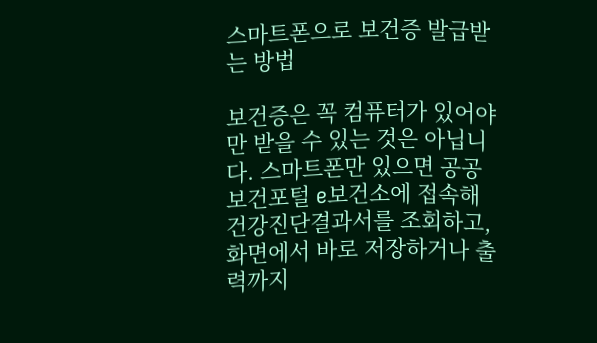스마트폰으로 보건증 발급받는 방법

보건증은 꼭 컴퓨터가 있어야만 받을 수 있는 것은 아닙니다. 스마트폰만 있으면 공공보건포털 e보건소에 접속해 건강진단결과서를 조회하고, 화면에서 바로 저장하거나 출력까지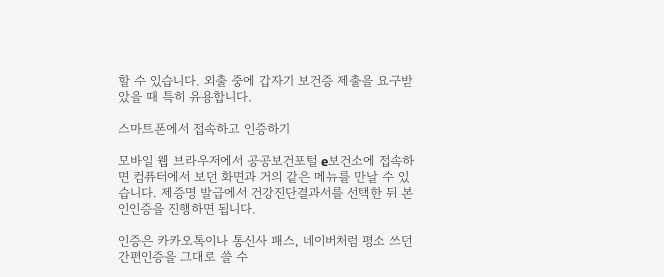할 수 있습니다. 외출 중에 갑자기 보건증 제출을 요구받았을 때 특히 유용합니다.

스마트폰에서 접속하고 인증하기

모바일 웹 브라우저에서 공공보건포털 e보건소에 접속하면 컴퓨터에서 보던 화면과 거의 같은 메뉴를 만날 수 있습니다. 제증명 발급에서 건강진단결과서를 선택한 뒤 본인인증을 진행하면 됩니다.

인증은 카카오톡이나 통신사 패스, 네이버처럼 평소 쓰던 간편인증을 그대로 쓸 수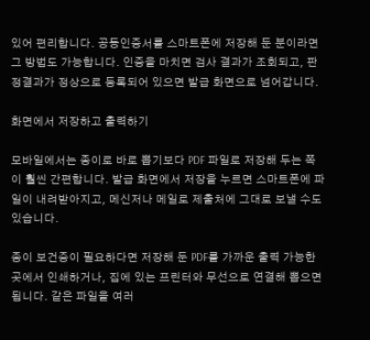있어 편리합니다. 공동인증서를 스마트폰에 저장해 둔 분이라면 그 방법도 가능합니다. 인증을 마치면 검사 결과가 조회되고, 판정결과가 정상으로 등록되어 있으면 발급 화면으로 넘어갑니다.

화면에서 저장하고 출력하기

모바일에서는 종이로 바로 뽑기보다 PDF 파일로 저장해 두는 쪽이 훨씬 간편합니다. 발급 화면에서 저장을 누르면 스마트폰에 파일이 내려받아지고, 메신저나 메일로 제출처에 그대로 보낼 수도 있습니다.

종이 보건증이 필요하다면 저장해 둔 PDF를 가까운 출력 가능한 곳에서 인쇄하거나, 집에 있는 프린터와 무선으로 연결해 뽑으면 됩니다. 같은 파일을 여러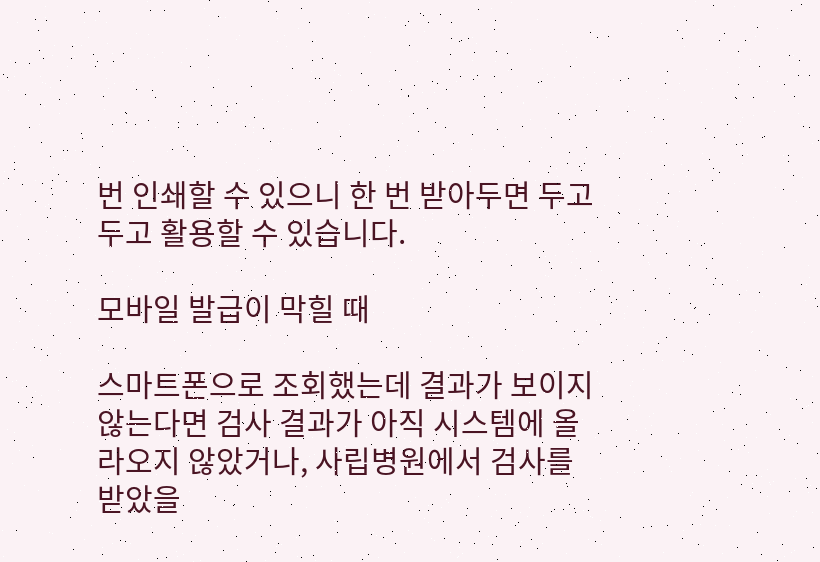번 인쇄할 수 있으니 한 번 받아두면 두고두고 활용할 수 있습니다.

모바일 발급이 막힐 때

스마트폰으로 조회했는데 결과가 보이지 않는다면 검사 결과가 아직 시스템에 올라오지 않았거나, 사립병원에서 검사를 받았을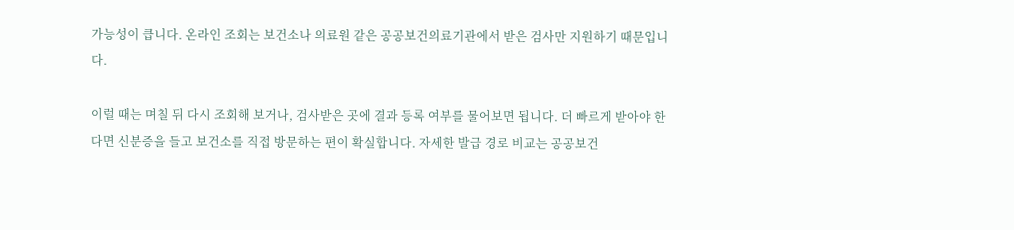가능성이 큽니다. 온라인 조회는 보건소나 의료원 같은 공공보건의료기관에서 받은 검사만 지원하기 때문입니다.

이럴 때는 며칠 뒤 다시 조회해 보거나, 검사받은 곳에 결과 등록 여부를 물어보면 됩니다. 더 빠르게 받아야 한다면 신분증을 들고 보건소를 직접 방문하는 편이 확실합니다. 자세한 발급 경로 비교는 공공보건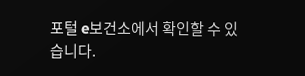포털 e보건소에서 확인할 수 있습니다.